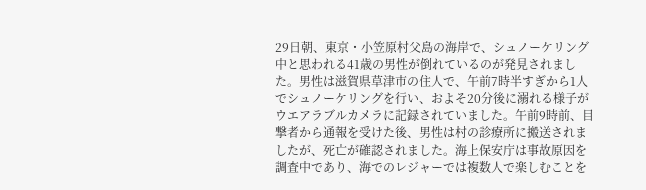29日朝、東京・小笠原村父島の海岸で、シュノーケリング中と思われる41歳の男性が倒れているのが発見されました。男性は滋賀県草津市の住人で、午前7時半すぎから1人でシュノーケリングを行い、およそ20分後に溺れる様子がウエアラブルカメラに記録されていました。午前9時前、目撃者から通報を受けた後、男性は村の診療所に搬送されましたが、死亡が確認されました。海上保安庁は事故原因を調査中であり、海でのレジャーでは複数人で楽しむことを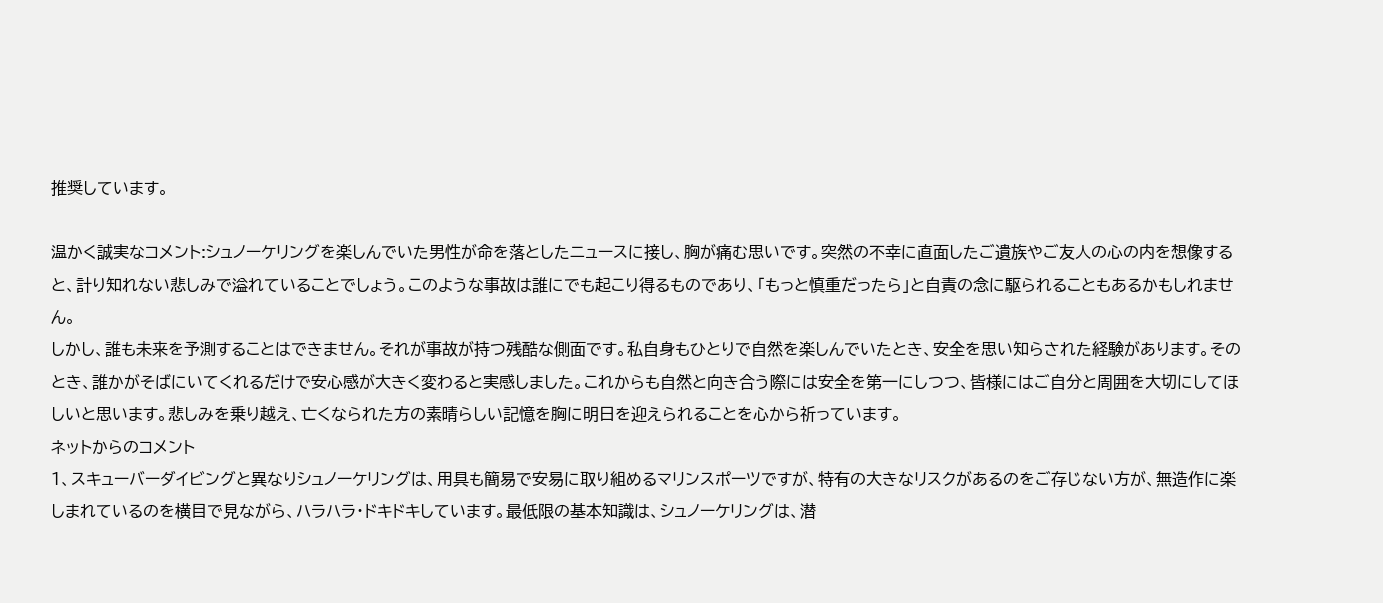推奨しています。

温かく誠実なコメント:シュノーケリングを楽しんでいた男性が命を落としたニュースに接し、胸が痛む思いです。突然の不幸に直面したご遺族やご友人の心の内を想像すると、計り知れない悲しみで溢れていることでしょう。このような事故は誰にでも起こり得るものであり、「もっと慎重だったら」と自責の念に駆られることもあるかもしれません。
しかし、誰も未来を予測することはできません。それが事故が持つ残酷な側面です。私自身もひとりで自然を楽しんでいたとき、安全を思い知らされた経験があります。そのとき、誰かがそばにいてくれるだけで安心感が大きく変わると実感しました。これからも自然と向き合う際には安全を第一にしつつ、皆様にはご自分と周囲を大切にしてほしいと思います。悲しみを乗り越え、亡くなられた方の素晴らしい記憶を胸に明日を迎えられることを心から祈っています。
ネットからのコメント
1、スキューバーダイビングと異なりシュノーケリングは、用具も簡易で安易に取り組めるマリンスポーツですが、特有の大きなリスクがあるのをご存じない方が、無造作に楽しまれているのを横目で見ながら、ハラハラ・ドキドキしています。最低限の基本知識は、シュノーケリングは、潜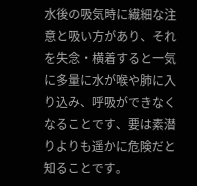水後の吸気時に繊細な注意と吸い方があり、それを失念・横着すると一気に多量に水が喉や肺に入り込み、呼吸ができなくなることです、要は素潜りよりも遥かに危険だと知ることです。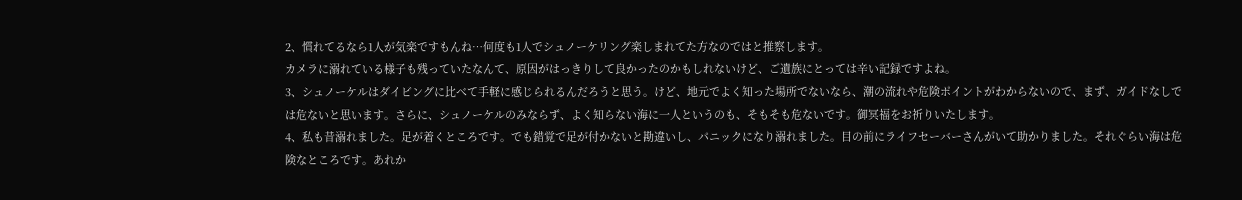2、慣れてるなら1人が気楽ですもんね…何度も1人でシュノーケリング楽しまれてた方なのではと推察します。
カメラに溺れている様子も残っていたなんて、原因がはっきりして良かったのかもしれないけど、ご遺族にとっては辛い記録ですよね。
3、シュノーケルはダイビングに比べて手軽に感じられるんだろうと思う。けど、地元でよく知った場所でないなら、潮の流れや危険ポイントがわからないので、まず、ガイドなしでは危ないと思います。さらに、シュノーケルのみならず、よく知らない海に一人というのも、そもそも危ないです。御冥福をお祈りいたします。
4、私も昔溺れました。足が着くところです。でも錯覚で足が付かないと勘違いし、パニックになり溺れました。目の前にライフセーバーさんがいて助かりました。それぐらい海は危険なところです。あれか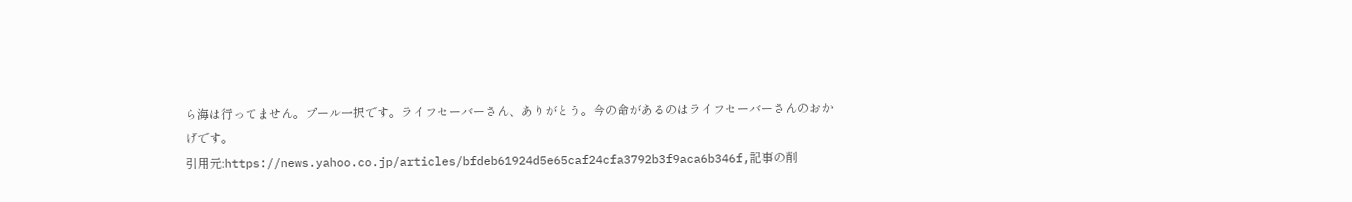ら海は行ってません。プール一択です。ライフセーバーさん、ありがとう。今の命があるのはライフセーバーさんのおかげです。
引用元:https://news.yahoo.co.jp/articles/bfdeb61924d5e65caf24cfa3792b3f9aca6b346f,記事の削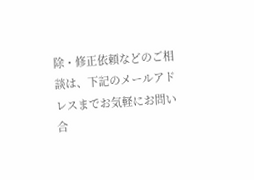除・修正依頼などのご相談は、下記のメールアドレスまでお気軽にお問い合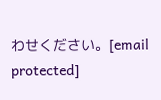わせください。[email protected]